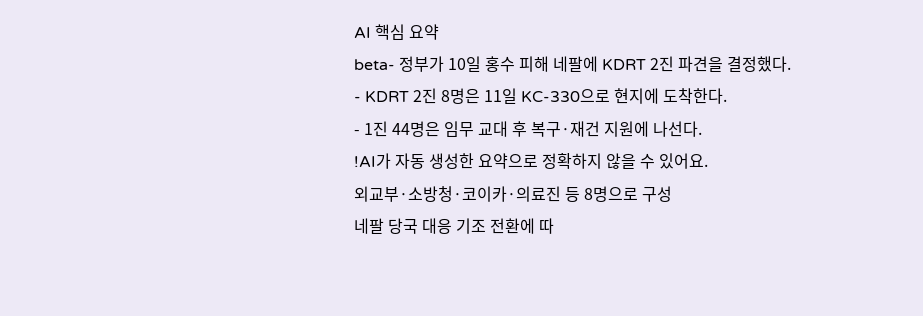AI 핵심 요약
beta- 정부가 10일 홍수 피해 네팔에 KDRT 2진 파견을 결정했다.
- KDRT 2진 8명은 11일 KC-330으로 현지에 도착한다.
- 1진 44명은 임무 교대 후 복구·재건 지원에 나선다.
!AI가 자동 생성한 요약으로 정확하지 않을 수 있어요.
외교부·소방청·코이카·의료진 등 8명으로 구성
네팔 당국 대응 기조 전환에 따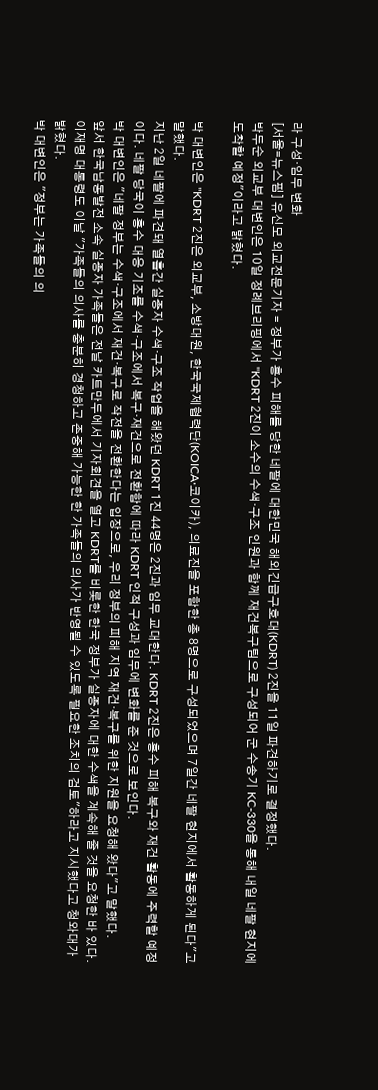라 구성·임무 변화
[서울=뉴스핌] 유신모 외교전문기자 = 정부가 홍수 피해를 당한 네팔에 대한민국 해외긴급구호대(KDRT) 2진을 11일 파견하기로 결정했다.
박두순 외교부 대변인은 10일 정례브리핑에서 "KDRT 2진이 소수의 수색·구조 인원과 함께 재건복구팀으로 구성되어 군 수송기 KC-330을 통해 내일 네팔 현지에 도착할 예정"이라고 밝혔다.

박 대변인은 "KDRT 2진은 외교부, 소방대원, 한국국제협력단(KOICA·코이카), 의료진을 포함한 총 8명으로 구성되었으며 7일간 네팔 현지에서 활동하게 된다"고 말했다.
지난 2일 네팔에 파견돼 열흘간 실종자 수색·구조 작업을 해왔던 KDRT 1진 44명은 2진과 임무 교대한다. KDRT 2진은 홍수 피해 복구와 재건 활동에 주력할 예정이다. 네팔 당국이 홍수 대응 기조를 수색·구조에서 복구·재건으로 전환함에 따라 KDRT 인적 구성과 임무에 변화를 준 것으로 보인다.
박 대변인은 "네팔 정부는 수색·구조에서 재건·복구로 작전을 전환한다는 입장으로, 우리 정부의 피해 지역 재건·복구를 위한 지원을 요청해 왔다"고 말했다.
앞서 한국남동발전 소속 실종자 가족들은 전날 카트만두에서 기자회견을 열고 KDRT를 비롯한 한국 정부가 실종자에 대한 수색을 계속해 줄 것을 요청한 바 있다.
이재명 대통령도 이날 "가족들의 의사를 충분히 경청하고 존중해 가능한 한 가족들의 의사가 반영될 수 있도록 필요한 조치의 검토"하라고 지시했다고 청와대가 밝혔다.
박 대변인은 "정부는 가족들의 의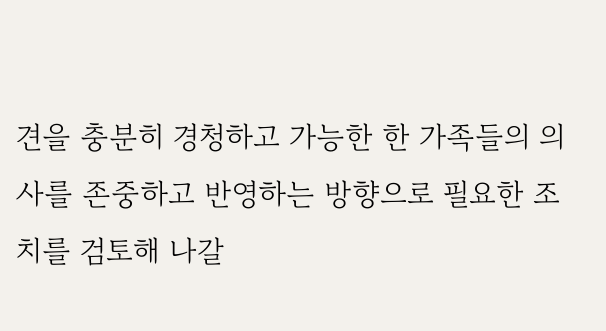견을 충분히 경청하고 가능한 한 가족들의 의사를 존중하고 반영하는 방향으로 필요한 조치를 검토해 나갈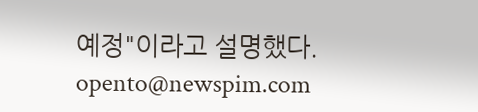예정"이라고 설명했다.
opento@newspim.com